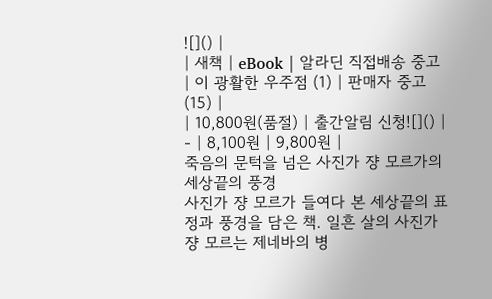![]() |
| 새책 | eBook | 알라딘 직접배송 중고 | 이 광활한 우주점 (1) | 판매자 중고 (15) |
| 10,800원(품절) | 출간알림 신청![]() | - | 8,100원 | 9,800원 |
죽음의 문턱을 넘은 사진가 쟝 모르가의 세상끝의 풍경
사진가 쟝 모르가 들여다 본 세상끝의 표정과 풍경을 담은 책. 일흔 살의 사진가 쟝 모르는 제네바의 병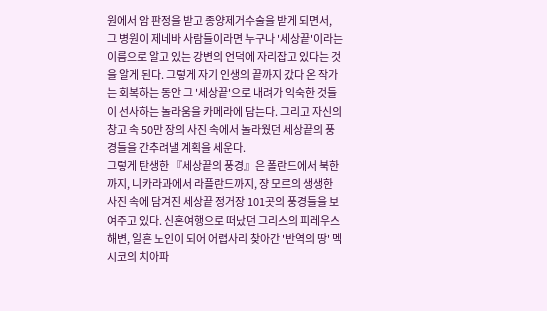원에서 암 판정을 받고 종양제거수술을 받게 되면서, 그 병원이 제네바 사람들이라면 누구나 '세상끝'이라는 이름으로 알고 있는 강변의 언덕에 자리잡고 있다는 것을 알게 된다. 그렇게 자기 인생의 끝까지 갔다 온 작가는 회복하는 동안 그 '세상끝'으로 내려가 익숙한 것들이 선사하는 놀라움을 카메라에 담는다. 그리고 자신의 창고 속 50만 장의 사진 속에서 놀라웠던 세상끝의 풍경들을 간추려낼 계획을 세운다.
그렇게 탄생한 『세상끝의 풍경』은 폴란드에서 북한까지, 니카라과에서 라플란드까지, 쟝 모르의 생생한 사진 속에 담겨진 세상끝 정거장 101곳의 풍경들을 보여주고 있다. 신혼여행으로 떠났던 그리스의 피레우스 해변, 일흔 노인이 되어 어렵사리 찾아간 '반역의 땅' 멕시코의 치아파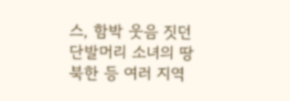스, 함박 웃음 짓던 단발머리 소녀의 땅 북한 등 여러 지역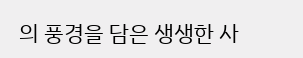의 풍경을 담은 생생한 사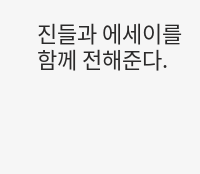진들과 에세이를 함께 전해준다.